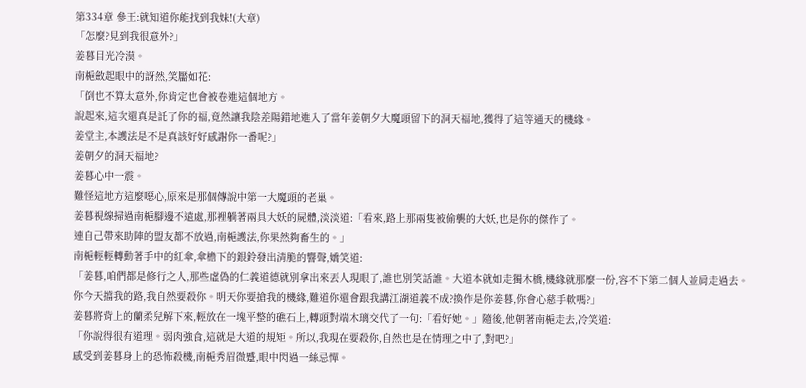第334章 參王:就知道你能找到我妹!(大章)
「怎麼?見到我很意外?」
姜暮目光冷漠。
南梔斂起眼中的訝然,笑靨如花:
「倒也不算太意外,你肯定也會被卷進這個地方。
說起來,這次還真是託了你的福,竟然讓我陰差陽錯地進入了當年姜朝夕大魔頭留下的洞天福地,獲得了這等通天的機緣。
姜堂主,本護法是不是真該好好感謝你一番呢?」
姜朝夕的洞天福地?
姜暮心中一震。
難怪這地方這麼噁心,原來是那個傳說中第一大魔頭的老巢。
姜暮視線掃過南梔腳邊不遠處,那裡躺著兩具大妖的屍體,淡淡道:「看來,路上那兩隻被偷襲的大妖,也是你的傑作了。
連自己帶來助陣的盟友都不放過,南梔護法,你果然夠畜生的。」
南梔輕輕轉動著手中的紅傘,傘檐下的銀鈴發出清脆的響聲,嬌笑道:
「姜暮,咱們都是修行之人,那些虛偽的仁義道德就別拿出來丟人現眼了,誰也別笑話誰。大道本就如走獨木橋,機緣就那麼一份,容不下第二個人並肩走過去。
你今天擋我的路,我自然要殺你。明天你要搶我的機緣,難道你還會跟我講江湖道義不成?換作是你姜暮,你會心慈手軟嗎?」
姜暮將背上的蘭柔兒解下來,輕放在一塊平整的礁石上,轉頭對端木璃交代了一句:「看好她。」隨後,他朝著南梔走去,冷笑道:
「你說得很有道理。弱肉強食,這就是大道的規矩。所以,我現在要殺你,自然也是在情理之中了,對吧?」
感受到姜暮身上的恐怖殺機,南梔秀眉微蹙,眼中閃過一絲忌憚。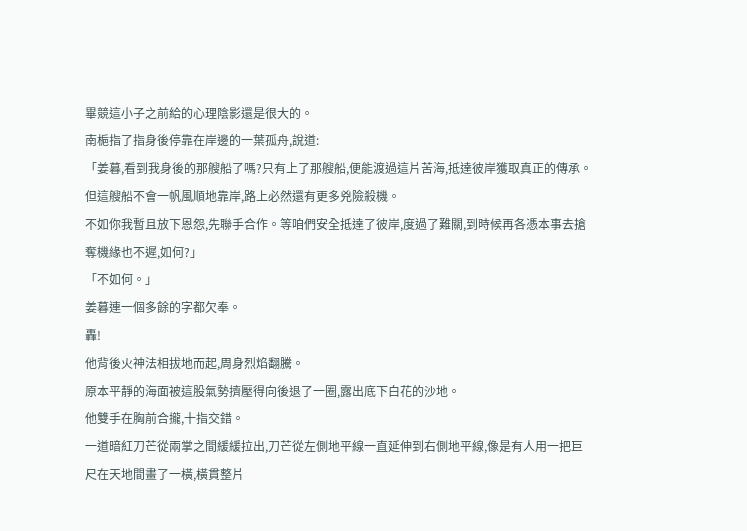畢競這小子之前給的心理陰影還是很大的。
南梔指了指身後停靠在岸邊的一葉孤舟,說道:
「姜暮,看到我身後的那艘船了嗎?只有上了那艘船,便能渡過這片苦海,抵達彼岸獲取真正的傳承。但這艘船不會一帆風順地靠岸,路上必然還有更多兇險殺機。
不如你我暫且放下恩怨,先聯手合作。等咱們安全抵達了彼岸,度過了難關,到時候再各憑本事去搶奪機緣也不遲,如何?」
「不如何。」
姜暮連一個多餘的字都欠奉。
轟!
他背後火神法相拔地而起,周身烈焰翻騰。
原本平靜的海面被這股氣勢擠壓得向後退了一圈,露出底下白花的沙地。
他雙手在胸前合攏,十指交錯。
一道暗紅刀芒從兩掌之間緩緩拉出,刀芒從左側地平線一直延伸到右側地平線,像是有人用一把巨尺在天地間畫了一橫,橫貫整片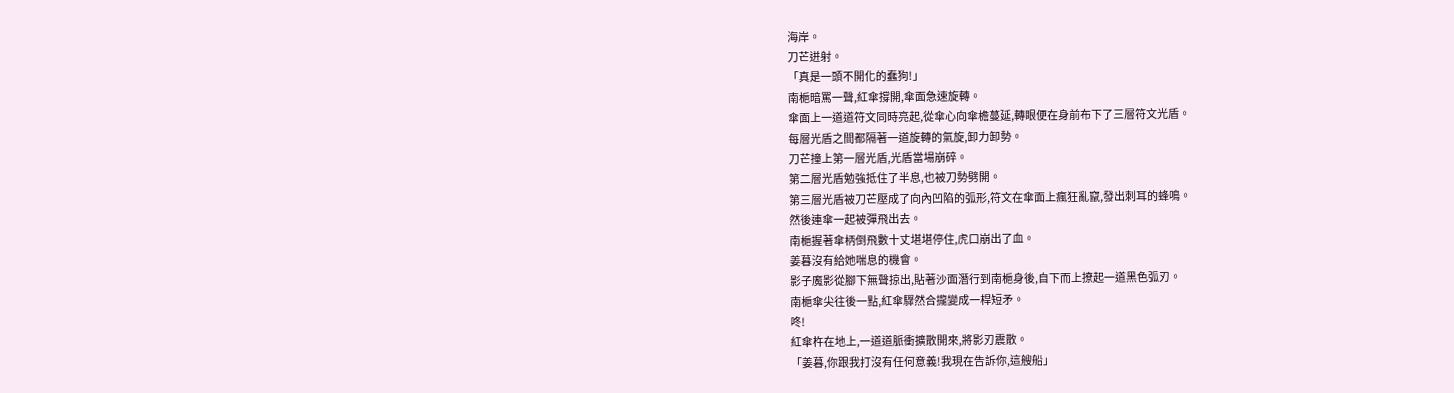海岸。
刀芒迸射。
「真是一頭不開化的蠢狗!」
南梔暗罵一聲,紅傘撐開,傘面急速旋轉。
傘面上一道道符文同時亮起,從傘心向傘檐蔓延,轉眼便在身前布下了三層符文光盾。
每層光盾之間都隔著一道旋轉的氣旋,卸力卸勢。
刀芒撞上第一層光盾,光盾當場崩碎。
第二層光盾勉強抵住了半息,也被刀勢劈開。
第三層光盾被刀芒壓成了向內凹陷的弧形,符文在傘面上瘋狂亂竄,發出刺耳的蜂鳴。
然後連傘一起被彈飛出去。
南梔握著傘柄倒飛數十丈堪堪停住,虎口崩出了血。
姜暮沒有給她喘息的機會。
影子魔影從腳下無聲掠出,貼著沙面潛行到南梔身後,自下而上撩起一道黑色弧刃。
南梔傘尖往後一點,紅傘驟然合攏變成一桿短矛。
咚!
紅傘杵在地上,一道道脈衝擴散開來,將影刃震散。
「姜暮,你跟我打沒有任何意義!我現在告訴你,這艘船」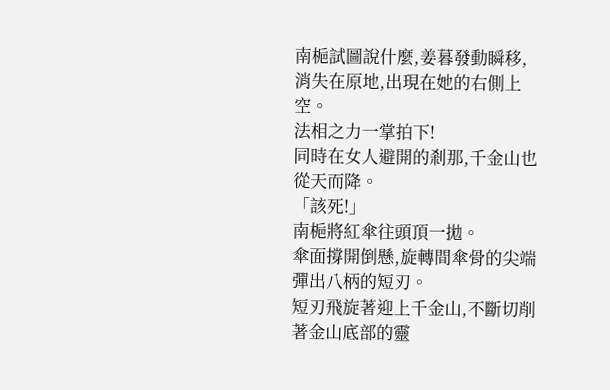南梔試圖說什麼,姜暮發動瞬移,消失在原地,出現在她的右側上空。
法相之力一掌拍下!
同時在女人避開的剎那,千金山也從天而降。
「該死!」
南梔將紅傘往頭頂一拋。
傘面撐開倒懸,旋轉間傘骨的尖端彈出八柄的短刃。
短刃飛旋著迎上千金山,不斷切削著金山底部的靈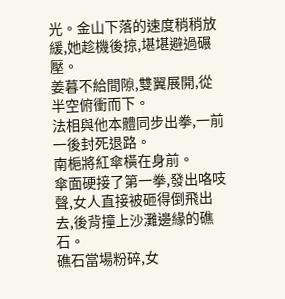光。金山下落的速度稍稍放緩,她趁機後掠,堪堪避過碾壓。
姜暮不給間隙,雙翼展開,從半空俯衝而下。
法相與他本體同步出拳,一前一後封死退路。
南梔將紅傘橫在身前。
傘面硬接了第一拳,發出咯吱聲,女人直接被砸得倒飛出去,後背撞上沙灘邊緣的礁石。
礁石當場粉碎,女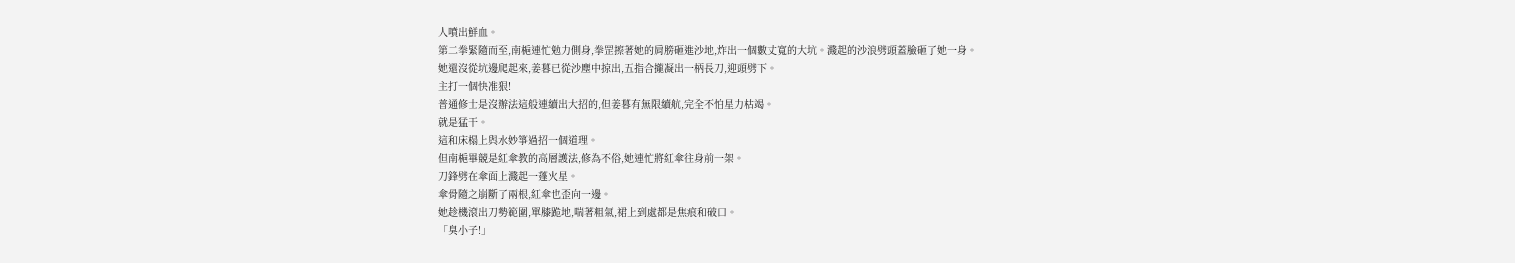人噴出鮮血。
第二拳緊隨而至,南梔連忙勉力側身,拳罡擦著她的肩膀砸進沙地,炸出一個數丈寬的大坑。濺起的沙浪劈頭蓋臉砸了她一身。
她還沒從坑邊爬起來,姜暮已從沙塵中掠出,五指合攏凝出一柄長刀,迎頭劈下。
主打一個快准狠!
普通修士是沒辦法這般連續出大招的,但姜暮有無限續航,完全不怕星力枯竭。
就是猛干。
這和床榻上與水妙箏過招一個道理。
但南梔畢競是紅傘教的高層護法,修為不俗,她連忙將紅傘往身前一架。
刀鋒劈在傘面上濺起一蓬火星。
傘骨隨之崩斷了兩根,紅傘也歪向一邊。
她趁機滾出刀勢範圍,單膝跪地,喘著粗氣,裙上到處都是焦痕和破口。
「臭小子!」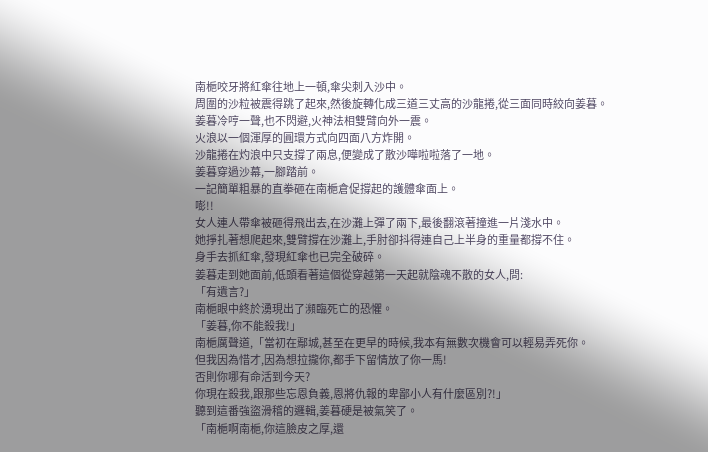南梔咬牙將紅傘往地上一頓,傘尖刺入沙中。
周圍的沙粒被震得跳了起來,然後旋轉化成三道三丈高的沙龍捲,從三面同時絞向姜暮。
姜暮冷哼一聲,也不閃避,火神法相雙臂向外一震。
火浪以一個渾厚的圓環方式向四面八方炸開。
沙龍捲在灼浪中只支撐了兩息,便變成了散沙嘩啦啦落了一地。
姜暮穿過沙幕,一腳踏前。
一記簡單粗暴的直拳砸在南梔倉促撐起的護體傘面上。
嘭!!
女人連人帶傘被砸得飛出去,在沙灘上彈了兩下,最後翻滾著撞進一片淺水中。
她掙扎著想爬起來,雙臂撐在沙灘上,手肘卻抖得連自己上半身的重量都撐不住。
身手去抓紅傘,發現紅傘也已完全破碎。
姜暮走到她面前,低頭看著這個從穿越第一天起就陰魂不散的女人,問:
「有遺言?」
南梔眼中終於湧現出了瀕臨死亡的恐懼。
「姜暮,你不能殺我!」
南梔厲聲道,「當初在鄢城,甚至在更早的時候,我本有無數次機會可以輕易弄死你。
但我因為惜才,因為想拉攏你,都手下留情放了你一馬!
否則你哪有命活到今天?
你現在殺我,跟那些忘恩負義,恩將仇報的卑鄙小人有什麼區別?!」
聽到這番強盜滑稽的邏輯,姜暮硬是被氣笑了。
「南梔啊南梔,你這臉皮之厚,還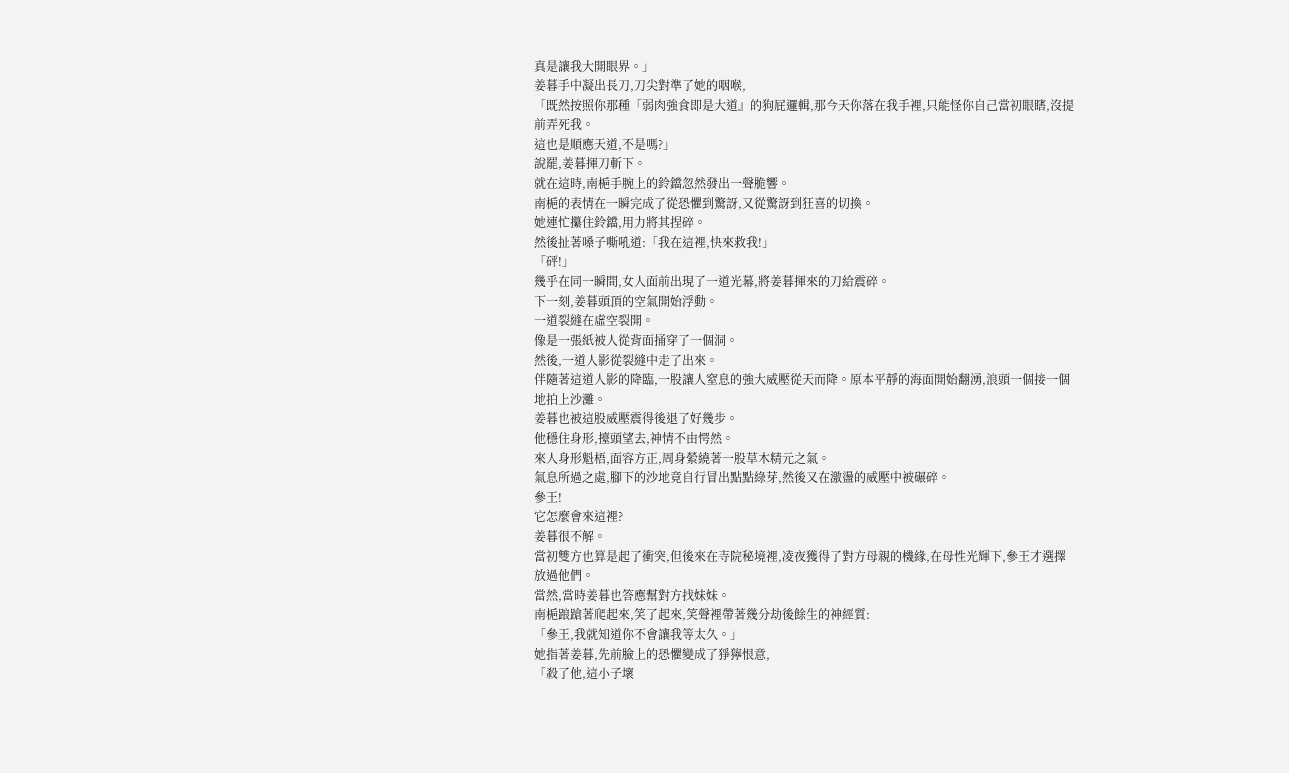真是讓我大開眼界。」
姜暮手中凝出長刀,刀尖對準了她的咽喉,
「既然按照你那種「弱肉強食即是大道』的狗屁邏輯,那今天你落在我手裡,只能怪你自己當初眼瞎,沒提前弄死我。
這也是順應天道,不是嗎?」
說罷,姜暮揮刀斬下。
就在這時,南梔手腕上的鈴鐺忽然發出一聲脆響。
南梔的表情在一瞬完成了從恐懼到驚訝,又從驚訝到狂喜的切換。
她連忙攥住鈴鐺,用力將其捏碎。
然後扯著嗓子嘶吼道:「我在這裡,快來救我!」
「砰!」
幾乎在同一瞬間,女人面前出現了一道光幕,將姜暮揮來的刀給震碎。
下一刻,姜暮頭頂的空氣開始浮動。
一道裂縫在虛空裂開。
像是一張紙被人從背面捅穿了一個洞。
然後,一道人影從裂縫中走了出來。
伴隨著這道人影的降臨,一股讓人窒息的強大威壓從天而降。原本平靜的海面開始翻湧,浪頭一個接一個地拍上沙灘。
姜暮也被這股威壓震得後退了好幾步。
他穩住身形,擡頭望去,神情不由愕然。
來人身形魁梧,面容方正,周身縈繞著一股草木精元之氣。
氣息所過之處,腳下的沙地竟自行冒出點點綠芽,然後又在激盪的威壓中被碾碎。
參王!
它怎麼會來這裡?
姜暮很不解。
當初雙方也算是起了衝突,但後來在寺院秘境裡,凌夜獲得了對方母親的機緣,在母性光輝下,參王才選擇放過他們。
當然,當時姜暮也答應幫對方找妹妹。
南梔踉蹌著爬起來,笑了起來,笑聲裡帶著幾分劫後餘生的神經質:
「參王,我就知道你不會讓我等太久。」
她指著姜暮,先前臉上的恐懼變成了猙獰恨意,
「殺了他,這小子壞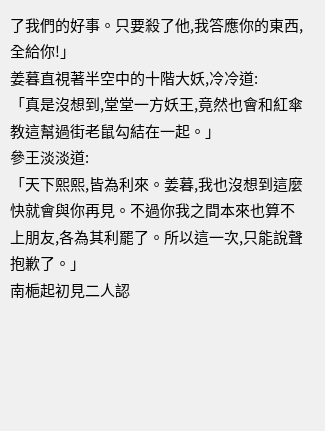了我們的好事。只要殺了他,我答應你的東西,全給你!」
姜暮直視著半空中的十階大妖,冷冷道:
「真是沒想到,堂堂一方妖王,竟然也會和紅傘教這幫過街老鼠勾結在一起。」
參王淡淡道:
「天下熙熙,皆為利來。姜暮,我也沒想到這麼快就會與你再見。不過你我之間本來也算不上朋友,各為其利罷了。所以這一次,只能說聲抱歉了。」
南梔起初見二人認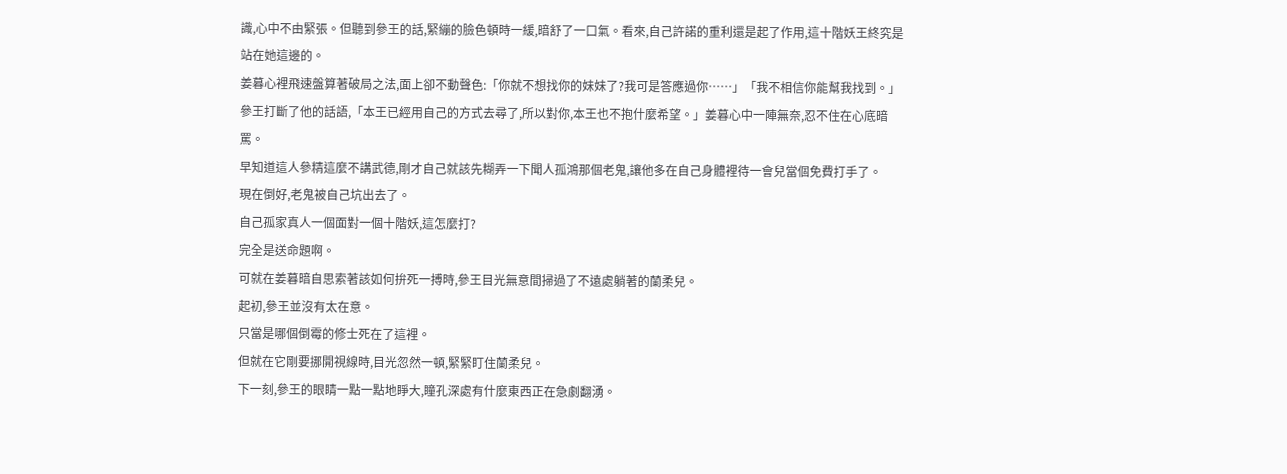識,心中不由緊張。但聽到參王的話,緊繃的臉色頓時一緩,暗舒了一口氣。看來,自己許諾的重利還是起了作用,這十階妖王終究是站在她這邊的。
姜暮心裡飛速盤算著破局之法,面上卻不動聲色:「你就不想找你的妹妹了?我可是答應過你……」「我不相信你能幫我找到。」
參王打斷了他的話語,「本王已經用自己的方式去尋了,所以對你,本王也不抱什麼希望。」姜暮心中一陣無奈,忍不住在心底暗罵。
早知道這人參精這麼不講武德,剛才自己就該先糊弄一下聞人孤鴻那個老鬼,讓他多在自己身體裡待一會兒當個免費打手了。
現在倒好,老鬼被自己坑出去了。
自己孤家真人一個面對一個十階妖,這怎麼打?
完全是送命題啊。
可就在姜暮暗自思索著該如何拚死一搏時,參王目光無意間掃過了不遠處躺著的蘭柔兒。
起初,參王並沒有太在意。
只當是哪個倒霉的修士死在了這裡。
但就在它剛要挪開視線時,目光忽然一頓,緊緊盯住蘭柔兒。
下一刻,參王的眼睛一點一點地睜大,瞳孔深處有什麼東西正在急劇翻湧。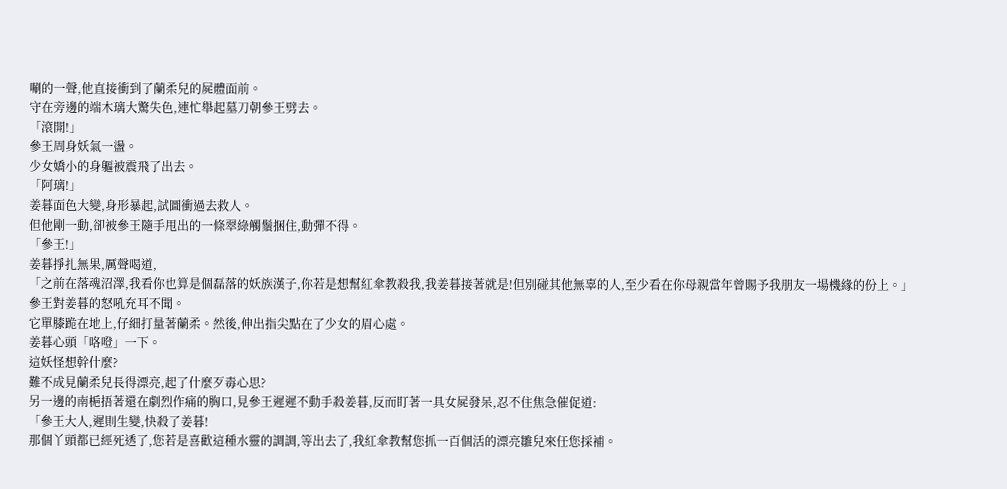唰的一聲,他直接衝到了蘭柔兒的屍體面前。
守在旁邊的端木璃大驚失色,連忙舉起墓刀朝參王劈去。
「滾開!」
參王周身妖氣一盪。
少女嬌小的身軀被震飛了出去。
「阿璃!」
姜暮面色大變,身形暴起,試圖衝過去救人。
但他剛一動,卻被參王隨手甩出的一條翠綠觸鬚捆住,動彈不得。
「參王!」
姜暮掙扎無果,厲聲喝道,
「之前在落魂沼澤,我看你也算是個磊落的妖族漢子,你若是想幫紅傘教殺我,我姜暮接著就是!但別碰其他無辜的人,至少看在你母親當年曾賜予我朋友一場機緣的份上。」
參王對姜暮的怒吼充耳不聞。
它單膝跪在地上,仔細打量著蘭柔。然後,伸出指尖點在了少女的眉心處。
姜暮心頭「咯噔」一下。
這妖怪想幹什麼?
難不成見蘭柔兒長得漂亮,起了什麼歹毒心思?
另一邊的南梔捂著還在劇烈作痛的胸口,見參王遲遲不動手殺姜暮,反而盯著一具女屍發呆,忍不住焦急催促道:
「參王大人,遲則生變,快殺了姜暮!
那個丫頭都已經死透了,您若是喜歡這種水靈的調調,等出去了,我紅傘教幫您抓一百個活的漂亮雛兒來任您採補。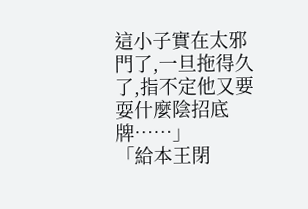這小子實在太邪門了,一旦拖得久了,指不定他又要耍什麼陰招底牌……」
「給本王閉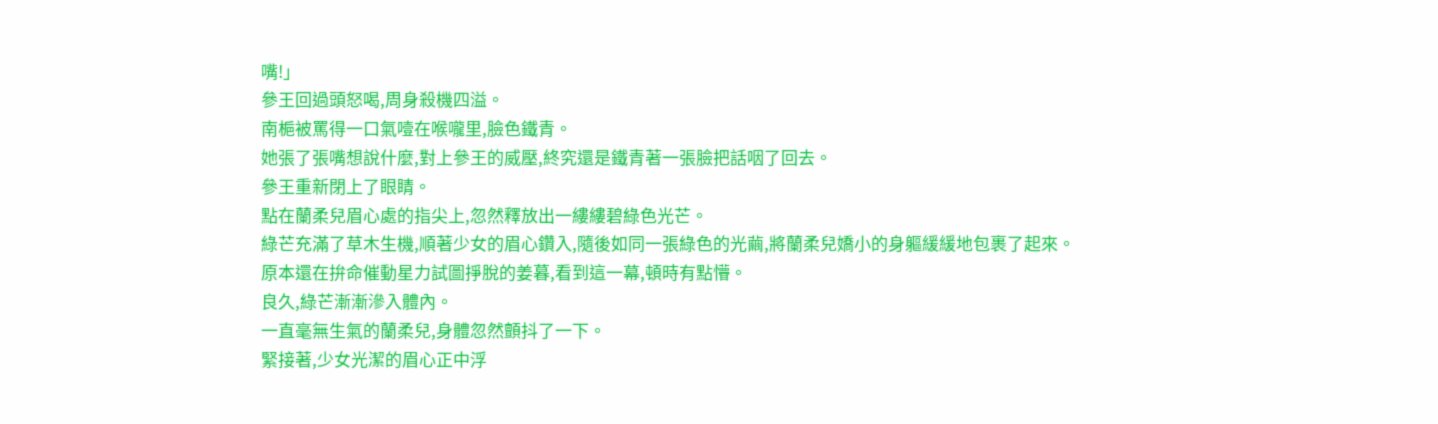嘴!」
參王回過頭怒喝,周身殺機四溢。
南梔被罵得一口氣噎在喉嚨里,臉色鐵青。
她張了張嘴想說什麼,對上參王的威壓,終究還是鐵青著一張臉把話咽了回去。
參王重新閉上了眼睛。
點在蘭柔兒眉心處的指尖上,忽然釋放出一縷縷碧綠色光芒。
綠芒充滿了草木生機,順著少女的眉心鑽入,隨後如同一張綠色的光繭,將蘭柔兒嬌小的身軀緩緩地包裹了起來。
原本還在拚命催動星力試圖掙脫的姜暮,看到這一幕,頓時有點懵。
良久,綠芒漸漸滲入體內。
一直毫無生氣的蘭柔兒,身體忽然顫抖了一下。
緊接著,少女光潔的眉心正中浮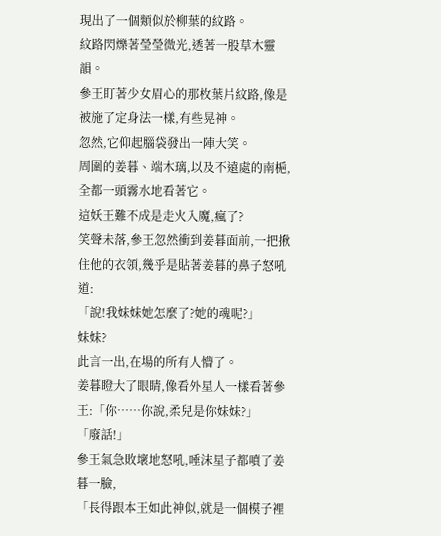現出了一個類似於柳葉的紋路。
紋路閃爍著瑩瑩微光,透著一股草木靈韻。
參王盯著少女眉心的那枚葉片紋路,像是被施了定身法一樣,有些晃神。
忽然,它仰起腦袋發出一陣大笑。
周圍的姜暮、端木璃,以及不遠處的南梔,全都一頭霧水地看著它。
這妖王難不成是走火入魔,瘋了?
笑聲未落,參王忽然衝到姜暮面前,一把揪住他的衣領,幾乎是貼著姜暮的鼻子怒吼道:
「說!我妹妹她怎麼了?她的魂呢?」
妹妹?
此言一出,在場的所有人懵了。
姜暮瞪大了眼睛,像看外星人一樣看著參王:「你……你說,柔兒是你妹妹?」
「廢話!」
參王氣急敗壞地怒吼,唾沫星子都噴了姜暮一臉,
「長得跟本王如此神似,就是一個模子裡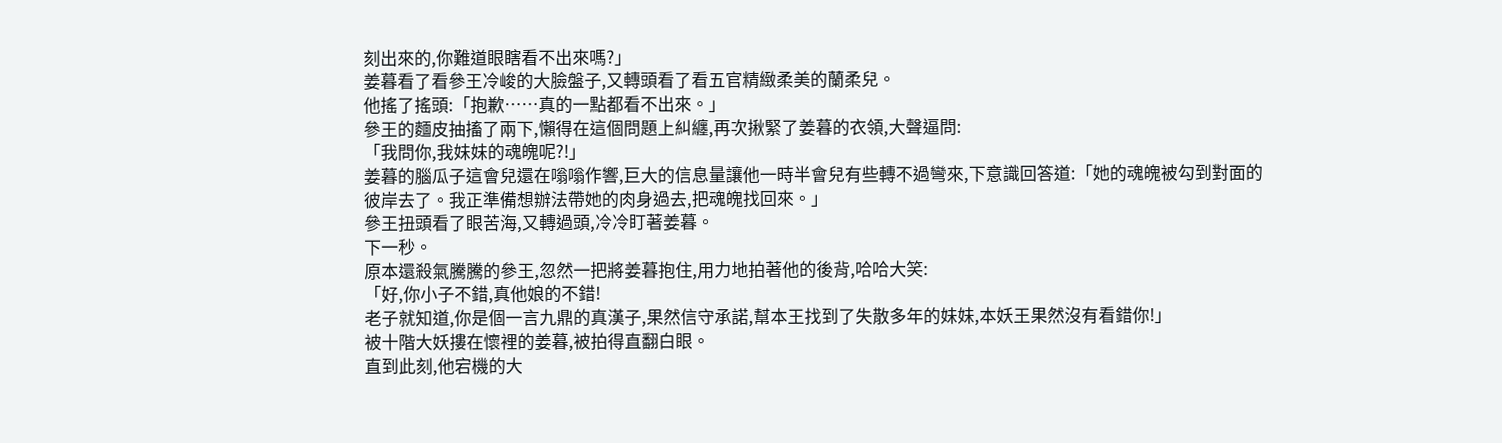刻出來的,你難道眼瞎看不出來嗎?」
姜暮看了看參王冷峻的大臉盤子,又轉頭看了看五官精緻柔美的蘭柔兒。
他搖了搖頭:「抱歉……真的一點都看不出來。」
參王的麵皮抽搐了兩下,懶得在這個問題上糾纏,再次揪緊了姜暮的衣領,大聲逼問:
「我問你,我妹妹的魂魄呢?!」
姜暮的腦瓜子這會兒還在嗡嗡作響,巨大的信息量讓他一時半會兒有些轉不過彎來,下意識回答道:「她的魂魄被勾到對面的彼岸去了。我正準備想辦法帶她的肉身過去,把魂魄找回來。」
參王扭頭看了眼苦海,又轉過頭,冷冷盯著姜暮。
下一秒。
原本還殺氣騰騰的參王,忽然一把將姜暮抱住,用力地拍著他的後背,哈哈大笑:
「好,你小子不錯,真他娘的不錯!
老子就知道,你是個一言九鼎的真漢子,果然信守承諾,幫本王找到了失散多年的妹妹,本妖王果然沒有看錯你!」
被十階大妖摟在懷裡的姜暮,被拍得直翻白眼。
直到此刻,他宕機的大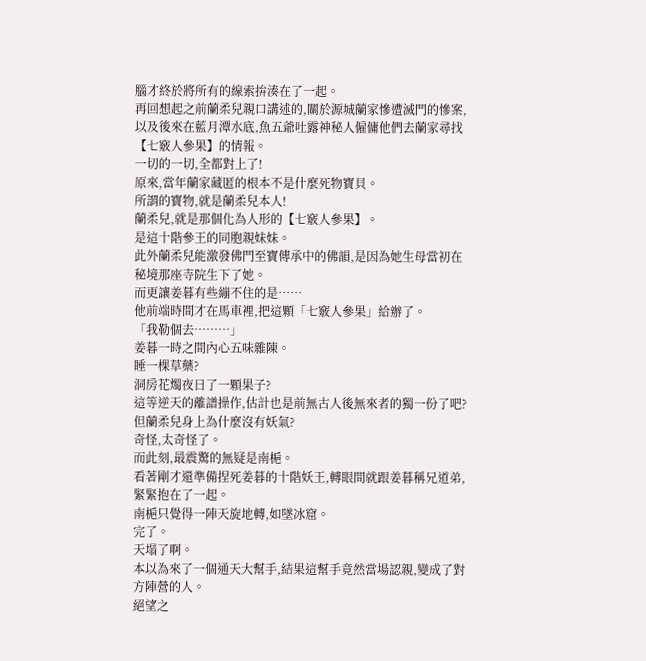腦才終於將所有的線索拚湊在了一起。
再回想起之前蘭柔兒親口講述的,關於源城蘭家慘遭滅門的慘案,以及後來在藍月潭水底,魚五爺吐露神秘人僱傭他們去蘭家尋找【七竅人參果】的情報。
一切的一切,全都對上了!
原來,當年蘭家藏匿的根本不是什麼死物寶貝。
所謂的寶物,就是蘭柔兒本人!
蘭柔兒,就是那個化為人形的【七竅人參果】。
是這十階參王的同胞親妹妹。
此外蘭柔兒能激發佛門至寶傳承中的佛韻,是因為她生母當初在秘境那座寺院生下了她。
而更讓姜暮有些繃不住的是……
他前端時間才在馬車裡,把這顆「七竅人參果」給辦了。
「我勒個去………」
姜暮一時之間內心五味雜陳。
睡一棵草藥?
洞房花燭夜日了一顆果子?
這等逆天的離譜操作,估計也是前無古人後無來者的獨一份了吧?
但蘭柔兒身上為什麼沒有妖氣?
奇怪,太奇怪了。
而此刻,最震驚的無疑是南梔。
看著剛才還準備捏死姜暮的十階妖王,轉眼間就跟姜暮稱兄道弟,緊緊抱在了一起。
南梔只覺得一陣天旋地轉,如墜冰窟。
完了。
天塌了啊。
本以為來了一個通天大幫手,結果這幫手竟然當場認親,變成了對方陣營的人。
絕望之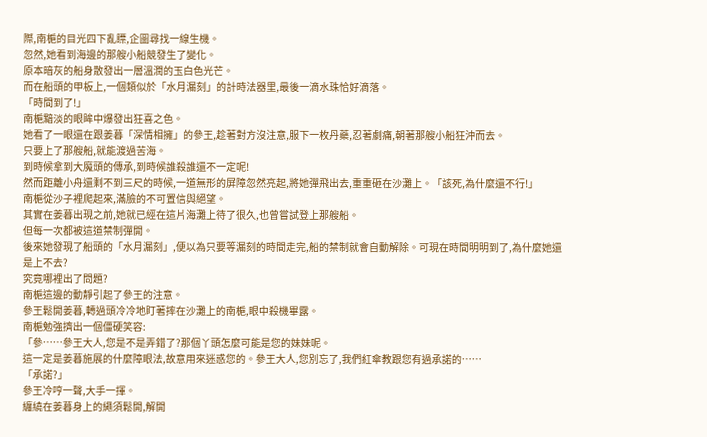際,南梔的目光四下亂瞟,企圖尋找一線生機。
忽然,她看到海邊的那艘小船競發生了變化。
原本暗灰的船身散發出一層溫潤的玉白色光芒。
而在船頭的甲板上,一個類似於「水月漏刻」的計時法器里,最後一滴水珠恰好滴落。
「時間到了!」
南梔黯淡的眼眸中爆發出狂喜之色。
她看了一眼還在跟姜暮「深情相擁」的參王,趁著對方沒注意,服下一枚丹藥,忍著劇痛,朝著那艘小船狂沖而去。
只要上了那艘船,就能渡過苦海。
到時候拿到大魔頭的傳承,到時候誰殺誰還不一定呢!
然而距離小舟還剩不到三尺的時候,一道無形的屏障忽然亮起,將她彈飛出去,重重砸在沙灘上。「該死,為什麼還不行!」
南梔從沙子裡爬起來,滿臉的不可置信與絕望。
其實在姜暮出現之前,她就已經在這片海灘上待了很久,也曾嘗試登上那艘船。
但每一次都被這道禁制彈開。
後來她發現了船頭的「水月漏刻」,便以為只要等漏刻的時間走完,船的禁制就會自動解除。可現在時間明明到了,為什麼她還是上不去?
究竟哪裡出了問題?
南梔這邊的動靜引起了參王的注意。
參王鬆開姜暮,轉過頭冷冷地盯著摔在沙灘上的南梔,眼中殺機畢露。
南梔勉強擠出一個僵硬笑容:
「參……參王大人,您是不是弄錯了?那個丫頭怎麼可能是您的妹妹呢。
這一定是姜暮施展的什麼障眼法,故意用來迷惑您的。參王大人,您別忘了,我們紅傘教跟您有過承諾的……
「承諾?」
參王冷哼一聲,大手一揮。
纏繞在姜暮身上的繩須鬆開,解開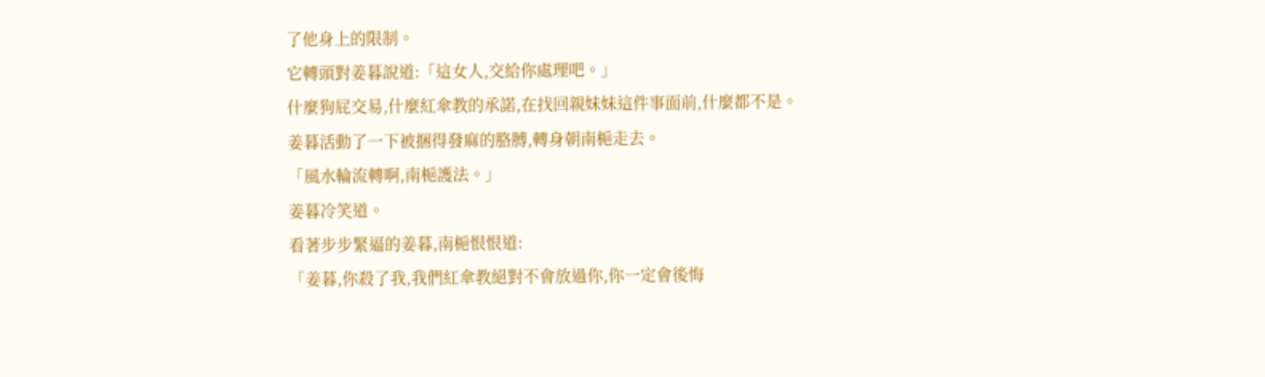了他身上的限制。
它轉頭對姜暮說道:「這女人,交給你處理吧。」
什麼狗屁交易,什麼紅傘教的承諾,在找回親妹妹這件事面前,什麼都不是。
姜暮活動了一下被捆得發麻的胳膊,轉身朝南梔走去。
「風水輪流轉啊,南梔護法。」
姜暮冷笑道。
看著步步緊逼的姜暮,南梔恨恨道:
「姜暮,你殺了我,我們紅傘教絕對不會放過你,你一定會後悔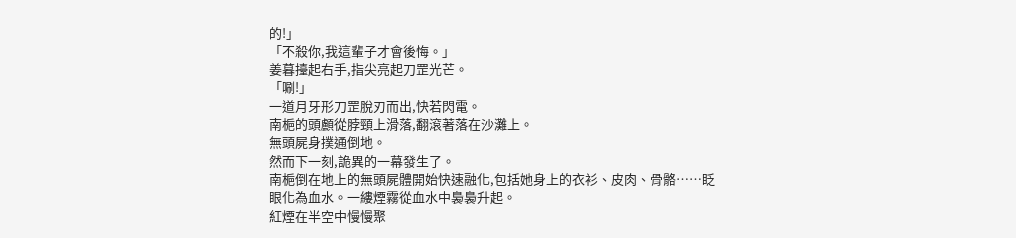的!」
「不殺你,我這輩子才會後悔。」
姜暮擡起右手,指尖亮起刀罡光芒。
「唰!」
一道月牙形刀罡脫刃而出,快若閃電。
南梔的頭顱從脖頸上滑落,翻滾著落在沙灘上。
無頭屍身撲通倒地。
然而下一刻,詭異的一幕發生了。
南梔倒在地上的無頭屍體開始快速融化,包括她身上的衣衫、皮肉、骨骼……眨眼化為血水。一縷煙霧從血水中裊裊升起。
紅煙在半空中慢慢聚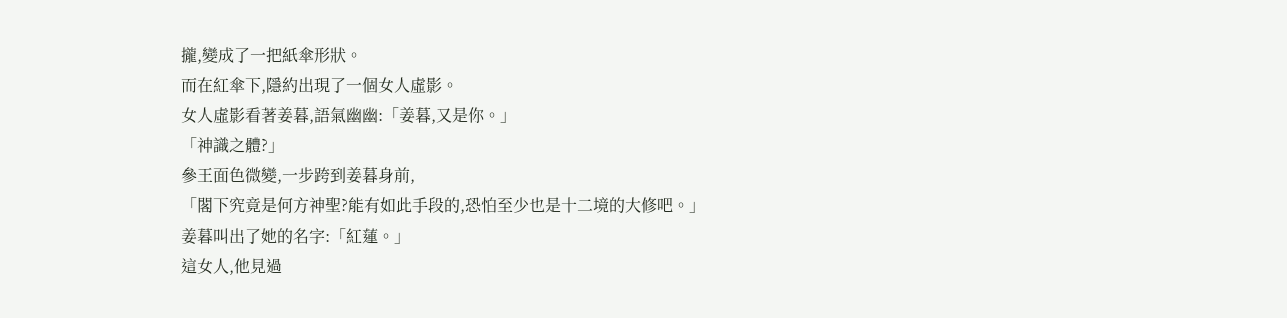攏,變成了一把紙傘形狀。
而在紅傘下,隱約出現了一個女人虛影。
女人虛影看著姜暮,語氣幽幽:「姜暮,又是你。」
「神識之體?」
參王面色微變,一步跨到姜暮身前,
「閣下究竟是何方神聖?能有如此手段的,恐怕至少也是十二境的大修吧。」
姜暮叫出了她的名字:「紅蓮。」
這女人,他見過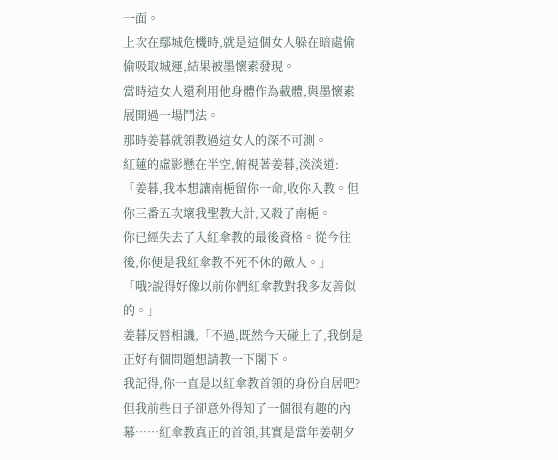一面。
上次在鄢城危機時,就是這個女人躲在暗處偷偷吸取城運,結果被墨懷素發現。
當時這女人還利用他身體作為載體,與墨懷素展開過一場鬥法。
那時姜暮就領教過這女人的深不可測。
紅蓮的虛影懸在半空,俯視著姜暮,淡淡道:
「姜暮,我本想讓南梔留你一命,收你入教。但你三番五次壞我聖教大計,又殺了南梔。
你已經失去了入紅傘教的最後資格。從今往後,你便是我紅傘教不死不休的敵人。」
「哦?說得好像以前你們紅傘教對我多友善似的。」
姜暮反唇相譏,「不過,既然今天碰上了,我倒是正好有個問題想請教一下閣下。
我記得,你一直是以紅傘教首領的身份自居吧?
但我前些日子卻意外得知了一個很有趣的內幕……紅傘教真正的首領,其實是當年姜朝夕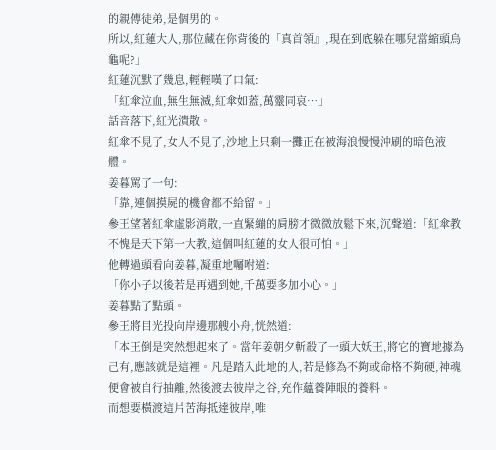的親傳徒弟,是個男的。
所以,紅蓮大人,那位藏在你背後的「真首領』,現在到底躲在哪兒當縮頭烏龜呢?」
紅蓮沉默了幾息,輕輕嘆了口氣:
「紅傘泣血,無生無滅,紅傘如蓋,萬靈同哀…」
話音落下,紅光潰散。
紅傘不見了,女人不見了,沙地上只剩一攤正在被海浪慢慢沖刷的暗色液體。
姜暮罵了一句:
「靠,連個摸屍的機會都不給留。」
參王望著紅傘虛影消散,一直緊繃的肩膀才微微放鬆下來,沉聲道:「紅傘教不愧是天下第一大教,這個叫紅蓮的女人很可怕。」
他轉過頭看向姜暮,凝重地囑咐道:
「你小子以後若是再遇到她,千萬要多加小心。」
姜暮點了點頭。
參王將目光投向岸邊那艘小舟,恍然道:
「本王倒是突然想起來了。當年姜朝夕斬殺了一頭大妖王,將它的寶地據為己有,應該就是這裡。凡是踏入此地的人,若是修為不夠或命格不夠硬,神魂便會被自行抽離,然後渡去彼岸之谷,充作蘊養陣眼的養料。
而想要橫渡這片苦海抵達彼岸,唯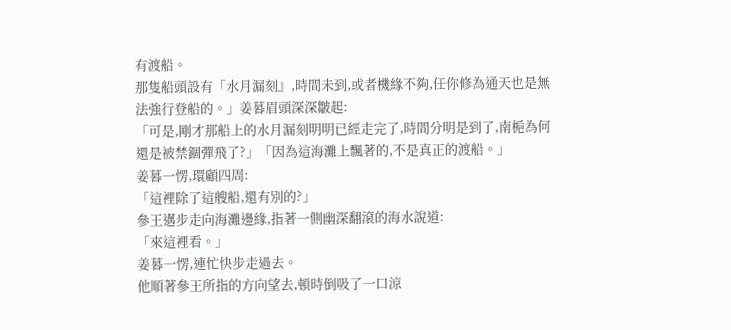有渡船。
那隻船頭設有「水月漏刻』,時間未到,或者機緣不夠,任你修為通天也是無法強行登船的。」姜暮眉頭深深皺起:
「可是,剛才那船上的水月漏刻明明已經走完了,時間分明是到了,南梔為何還是被禁錮彈飛了?」「因為這海灘上飄著的,不是真正的渡船。」
姜暮一愣,環顧四周:
「這裡除了這艘船,還有別的?」
參王邁步走向海灘邊緣,指著一側幽深翻滾的海水說道:
「來這裡看。」
姜暮一愣,連忙快步走過去。
他順著參王所指的方向望去,頓時倒吸了一口涼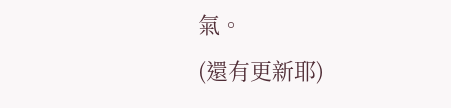氣。
(還有更新耶)